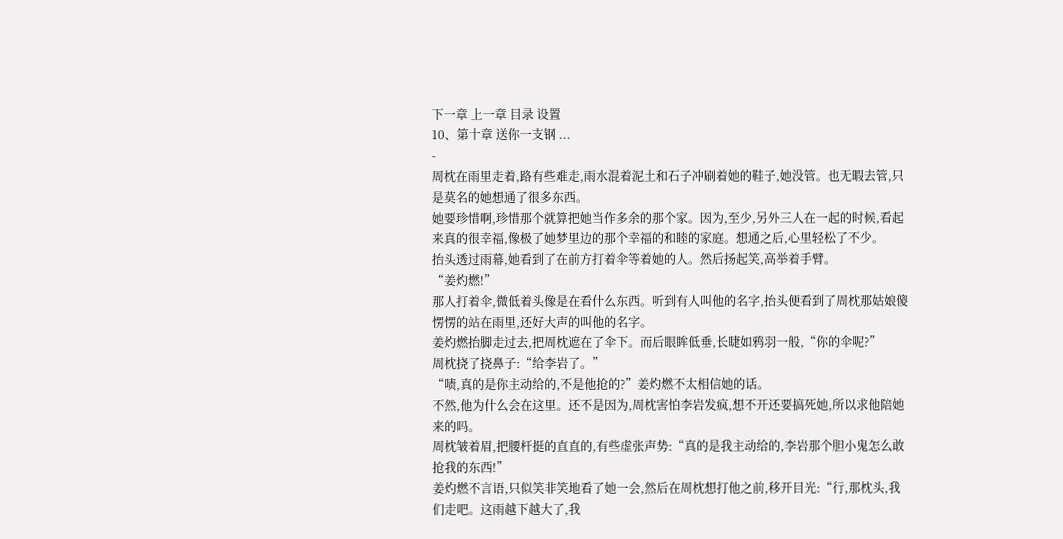下一章 上一章 目录 设置
10、第十章 送你一支钢 ...
-
周枕在雨里走着,路有些难走,雨水混着泥土和石子冲刷着她的鞋子,她没管。也无暇去管,只是莫名的她想通了很多东西。
她要珍惜啊,珍惜那个就算把她当作多余的那个家。因为,至少,另外三人在一起的时候,看起来真的很幸福,像极了她梦里边的那个幸福的和睦的家庭。想通之后,心里轻松了不少。
抬头透过雨幕,她看到了在前方打着伞等着她的人。然后扬起笑,高举着手臂。
“姜灼燃!”
那人打着伞,微低着头像是在看什么东西。听到有人叫他的名字,抬头便看到了周枕那姑娘傻愣愣的站在雨里,还好大声的叫他的名字。
姜灼燃抬脚走过去,把周枕遮在了伞下。而后眼眸低垂,长睫如鸦羽一般,“你的伞呢?”
周枕挠了挠鼻子:“给李岩了。”
“啧,真的是你主动给的,不是他抢的?”姜灼燃不太相信她的话。
不然,他为什么会在这里。还不是因为,周枕害怕李岩发疯,想不开还要搞死她,所以求他陪她来的吗。
周枕皱着眉,把腰杆挺的直直的,有些虚张声势:“真的是我主动给的,李岩那个胆小鬼怎么敢抢我的东西!”
姜灼燃不言语,只似笑非笑地看了她一会,然后在周枕想打他之前,移开目光:“行,那枕头,我们走吧。这雨越下越大了,我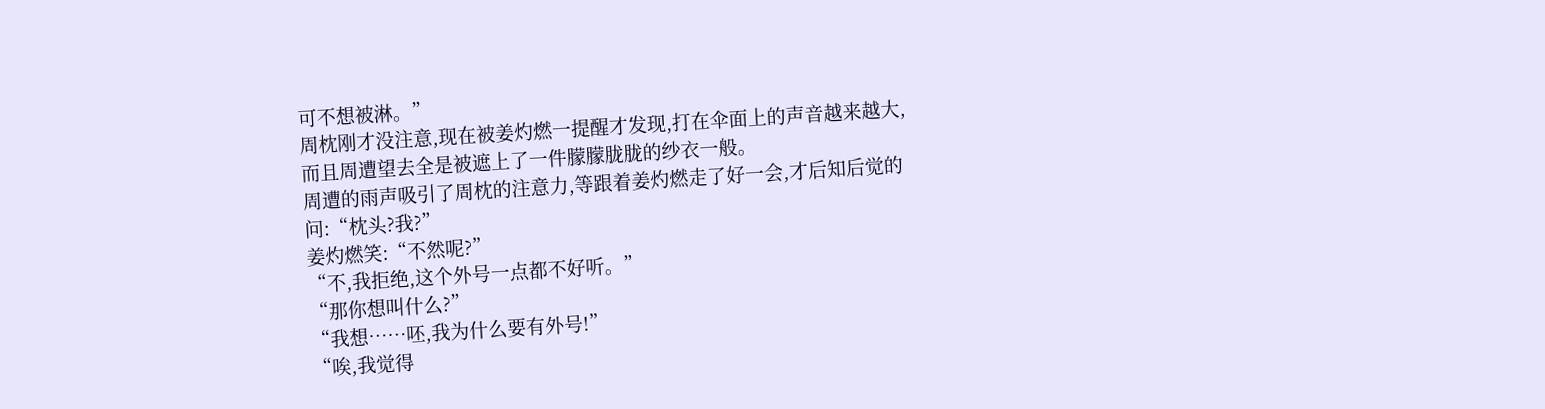可不想被淋。”
周枕刚才没注意,现在被姜灼燃一提醒才发现,打在伞面上的声音越来越大,而且周遭望去全是被遮上了一件朦朦胧胧的纱衣一般。
周遭的雨声吸引了周枕的注意力,等跟着姜灼燃走了好一会,才后知后觉的问:“枕头?我?”
姜灼燃笑:“不然呢?”
“不,我拒绝,这个外号一点都不好听。”
“那你想叫什么?”
“我想……呸,我为什么要有外号!”
“唉,我觉得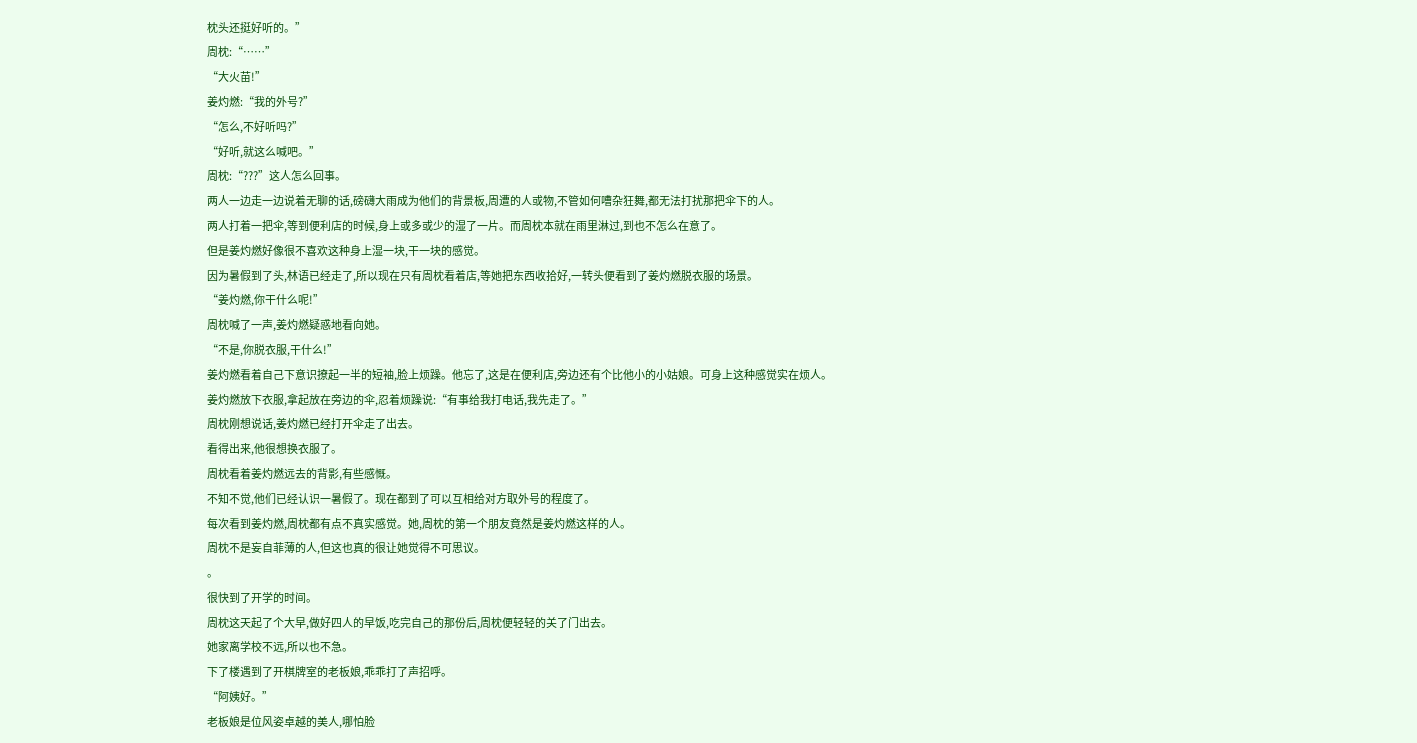枕头还挺好听的。”
周枕:“……”
“大火苗!”
姜灼燃:“我的外号?”
“怎么,不好听吗?”
“好听,就这么喊吧。”
周枕:“???”这人怎么回事。
两人一边走一边说着无聊的话,磅礴大雨成为他们的背景板,周遭的人或物,不管如何嘈杂狂舞,都无法打扰那把伞下的人。
两人打着一把伞,等到便利店的时候,身上或多或少的湿了一片。而周枕本就在雨里淋过,到也不怎么在意了。
但是姜灼燃好像很不喜欢这种身上湿一块,干一块的感觉。
因为暑假到了头,林语已经走了,所以现在只有周枕看着店,等她把东西收拾好,一转头便看到了姜灼燃脱衣服的场景。
“姜灼燃,你干什么呢!”
周枕喊了一声,姜灼燃疑惑地看向她。
“不是,你脱衣服,干什么!”
姜灼燃看着自己下意识撩起一半的短袖,脸上烦躁。他忘了,这是在便利店,旁边还有个比他小的小姑娘。可身上这种感觉实在烦人。
姜灼燃放下衣服,拿起放在旁边的伞,忍着烦躁说:“有事给我打电话,我先走了。”
周枕刚想说话,姜灼燃已经打开伞走了出去。
看得出来,他很想换衣服了。
周枕看着姜灼燃远去的背影,有些感慨。
不知不觉,他们已经认识一暑假了。现在都到了可以互相给对方取外号的程度了。
每次看到姜灼燃,周枕都有点不真实感觉。她,周枕的第一个朋友竟然是姜灼燃这样的人。
周枕不是妄自菲薄的人,但这也真的很让她觉得不可思议。
。
很快到了开学的时间。
周枕这天起了个大早,做好四人的早饭,吃完自己的那份后,周枕便轻轻的关了门出去。
她家离学校不远,所以也不急。
下了楼遇到了开棋牌室的老板娘,乖乖打了声招呼。
“阿姨好。”
老板娘是位风姿卓越的美人,哪怕脸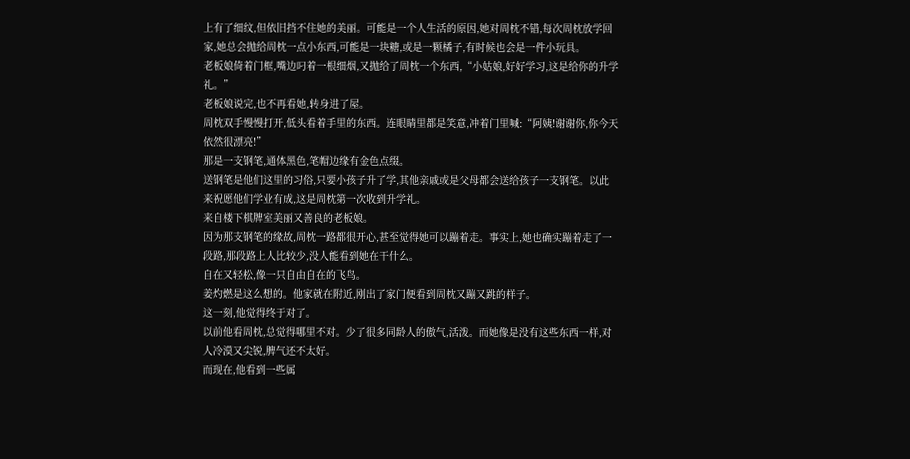上有了细纹,但依旧挡不住她的美丽。可能是一个人生活的原因,她对周枕不错,每次周枕放学回家,她总会抛给周枕一点小东西,可能是一块糖,或是一颗橘子,有时候也会是一件小玩具。
老板娘倚着门框,嘴边叼着一根细烟,又抛给了周枕一个东西,“小姑娘,好好学习,这是给你的升学礼。”
老板娘说完,也不再看她,转身进了屋。
周枕双手慢慢打开,低头看着手里的东西。连眼睛里都是笑意,冲着门里喊:“阿姨!谢谢你,你今天依然很漂亮!”
那是一支钢笔,通体黑色,笔帽边缘有金色点缀。
送钢笔是他们这里的习俗,只要小孩子升了学,其他亲戚或是父母都会送给孩子一支钢笔。以此来祝愿他们学业有成,这是周枕第一次收到升学礼。
来自楼下棋牌室美丽又善良的老板娘。
因为那支钢笔的缘故,周枕一路都很开心,甚至觉得她可以蹦着走。事实上,她也确实蹦着走了一段路,那段路上人比较少,没人能看到她在干什么。
自在又轻松,像一只自由自在的飞鸟。
姜灼燃是这么想的。他家就在附近,刚出了家门便看到周枕又蹦又跳的样子。
这一刻,他觉得终于对了。
以前他看周枕,总觉得哪里不对。少了很多同龄人的傲气,活泼。而她像是没有这些东西一样,对人冷漠又尖锐,脾气还不太好。
而现在,他看到一些属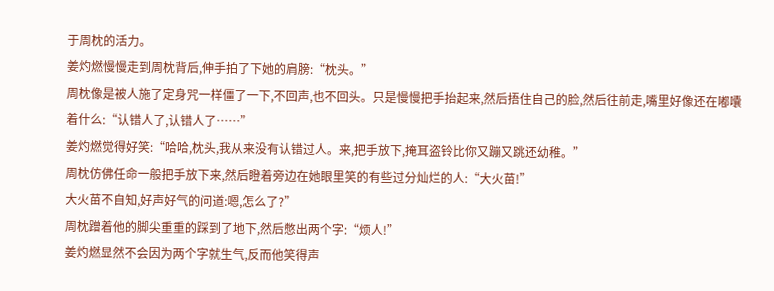于周枕的活力。
姜灼燃慢慢走到周枕背后,伸手拍了下她的肩膀:“枕头。”
周枕像是被人施了定身咒一样僵了一下,不回声,也不回头。只是慢慢把手抬起来,然后捂住自己的脸,然后往前走,嘴里好像还在嘟囔着什么:“认错人了,认错人了……”
姜灼燃觉得好笑:“哈哈,枕头,我从来没有认错过人。来,把手放下,掩耳盗铃比你又蹦又跳还幼稚。”
周枕仿佛任命一般把手放下来,然后瞪着旁边在她眼里笑的有些过分灿烂的人:“大火苗!”
大火苗不自知,好声好气的问道:嗯,怎么了?”
周枕蹭着他的脚尖重重的踩到了地下,然后憋出两个字:“烦人!”
姜灼燃显然不会因为两个字就生气,反而他笑得声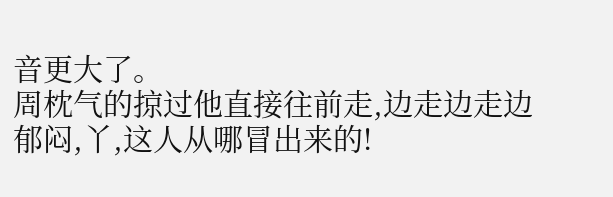音更大了。
周枕气的掠过他直接往前走,边走边走边郁闷,丫,这人从哪冒出来的!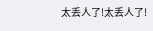太丢人了!太丢人了!